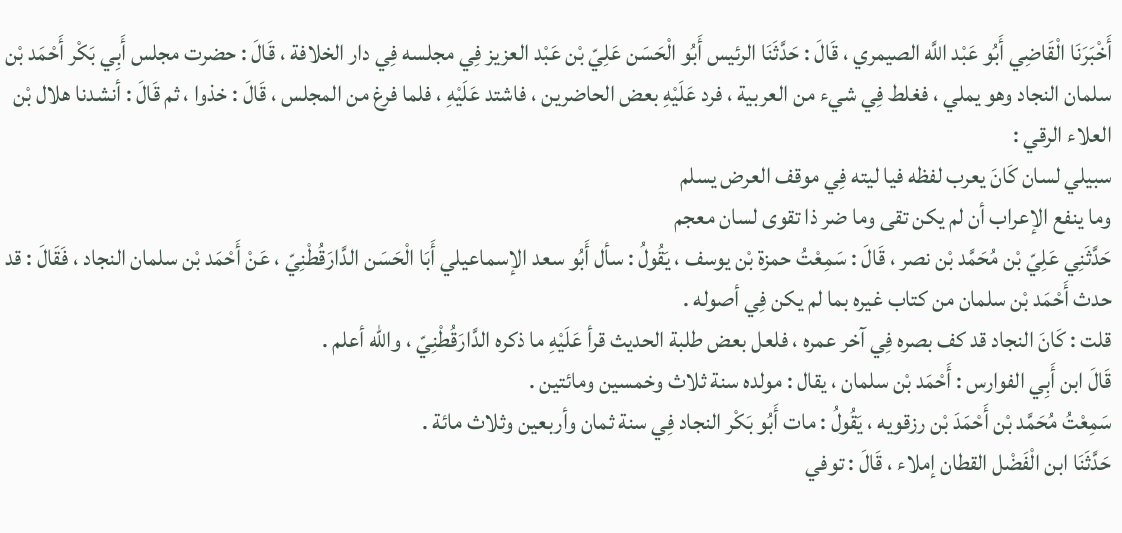أَخْبَرَنَا الْقَاضِي أَبُو عَبْد اللَّه الصيمري ، قَالَ : حَدَّثَنَا الرئيس أَبُو الْحَسَن عَلِيّ بْن عَبْد العزيز فِي مجلسه فِي دار الخلافة ، قَالَ : حضرت مجلس أَبِي بَكْر أَحْمَد بْن سلمان النجاد وهو يملي ، فغلط فِي شيء من العربية ، فرد عَلَيْهِ بعض الحاضرين ، فاشتد عَلَيْهِ ، فلما فرغ من المجلس ، قَالَ : خذوا ، ثم قَالَ : أنشدنا هلال بْن العلاء الرقي :
سبيلي لسان كَانَ يعرب لفظه فيا ليته فِي موقف العرض يسلم
وما ينفع الإعراب أن لم يكن تقى وما ضر ذا تقوى لسان معجم
حَدَّثَنِي عَلِيّ بْن مُحَمَّد بْن نصر ، قَالَ : سَمِعْتُ حمزة بْن يوسف ، يَقُولُ : سأل أَبُو سعد الإسماعيلي أَبَا الْحَسَن الدَّارَقُطْنِيّ ، عَنْ أَحْمَد بْن سلمان النجاد ، فَقَالَ : قد حدث أَحْمَد بْن سلمان من كتاب غيره بما لم يكن فِي أصوله .
قلت : كَانَ النجاد قد كف بصره فِي آخر عمره ، فلعل بعض طلبة الحديث قرأ عَلَيْهِ ما ذكره الدَّارَقُطْنِيّ ، والله أعلم .
قَالَ ابن أَبِي الفوارس : أَحْمَد بْن سلمان ، يقال : مولده سنة ثلاث وخمسين ومائتين .
سَمِعْتُ مُحَمَّد بْن أَحْمَدَ بْن رزقويه ، يَقُولُ : مات أَبُو بَكْر النجاد فِي سنة ثمان وأربعين وثلاث مائة .
حَدَّثَنَا ابن الْفَضْل القطان إملاء ، قَالَ : توفي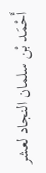أَحْمَد بْن سلمان النجاد لعشر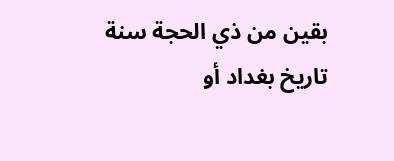بقين من ذي الحجة سنة
تاريخ بغداد أو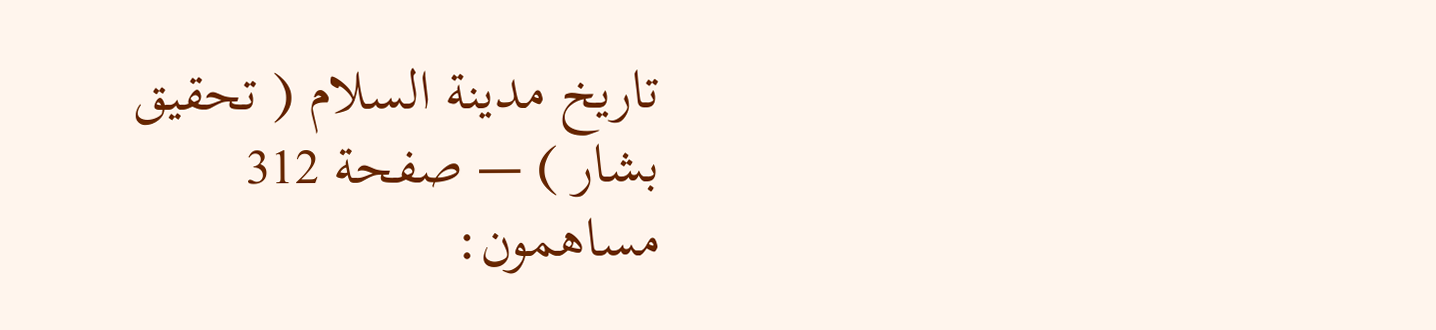تاريخ مدينة السلام ( تحقيق بشار ) — صفحة 312
مساهمون: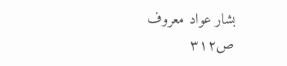بشار عواد معروف
ص٣١٢